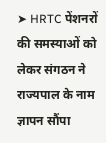➤ HRTC पेंशनरों की समस्याओं को लेकर संगठन ने राज्यपाल के नाम ज्ञापन सौंपा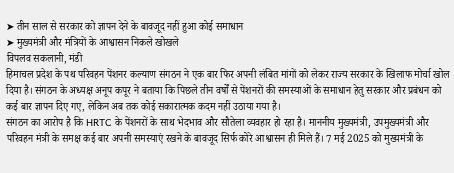➤ तीन साल से सरकार को ज्ञापन देने के बावजूद नहीं हुआ कोई समाधान
➤ मुख्यमंत्री और मंत्रियों के आश्वासन निकले खोखले
विपलव सकलानी, मंडी
हिमाचल प्रदेश के पथ परिवहन पेंशनर कल्याण संगठन ने एक बार फिर अपनी लंबित मांगों को लेकर राज्य सरकार के खिलाफ मोर्चा खोल दिया है। संगठन के अध्यक्ष अनूप कपूर ने बताया कि पिछले तीन वर्षों से पेंशनरों की समस्याओं के समाधान हेतु सरकार और प्रबंधन को कई बार ज्ञापन दिए गए, लेकिन अब तक कोई सकारात्मक कदम नहीं उठाया गया है।
संगठन का आरोप है कि HRTC के पेंशनरों के साथ भेदभाव और सौतेला व्यवहार हो रहा है। माननीय मुख्यमंत्री, उपमुख्यमंत्री और परिवहन मंत्री के समक्ष कई बार अपनी समस्याएं रखने के बावजूद सिर्फ कोरे आश्वासन ही मिले हैं। 7 मई 2025 को मुख्यमंत्री के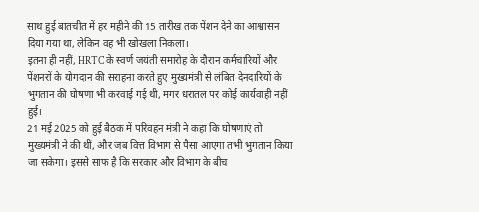साथ हुई बातचीत में हर महीने की 15 तारीख तक पेंशन देने का आश्वासन दिया गया था, लेकिन वह भी खोखला निकला।
इतना ही नहीं, HRTC के स्वर्ण जयंती समारोह के दौरान कर्मचारियों और पेंशनरों के योगदान की सराहना करते हुए मुख्यमंत्री से लंबित देनदारियों के भुगतान की घोषणा भी करवाई गई थी, मगर धरातल पर कोई कार्यवाही नहीं हुई।
21 मई 2025 को हुई बैठक में परिवहन मंत्री ने कहा कि घोषणाएं तो मुख्यमंत्री ने की थीं, और जब वित्त विभाग से पैसा आएगा तभी भुगतान किया जा सकेगा। इससे साफ है कि सरकार और विभाग के बीच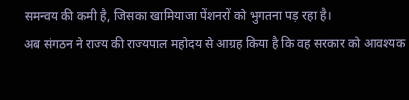समन्वय की कमी है, जिसका खामियाजा पेंशनरों को भुगतना पड़ रहा है।
अब संगठन ने राज्य की राज्यपाल महोदय से आग्रह किया है कि वह सरकार को आवश्यक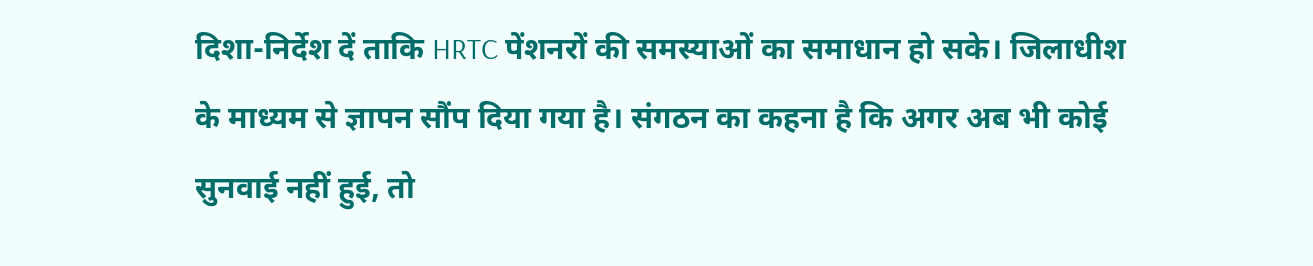दिशा-निर्देश दें ताकि HRTC पेंशनरों की समस्याओं का समाधान हो सके। जिलाधीश के माध्यम से ज्ञापन सौंप दिया गया है। संगठन का कहना है कि अगर अब भी कोई सुनवाई नहीं हुई, तो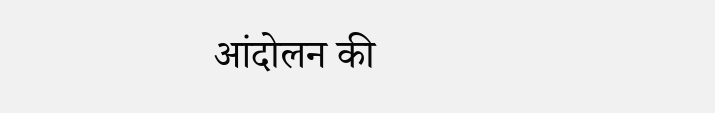आंदोलन की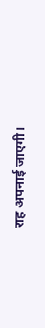राह अपनाई जाएगी।